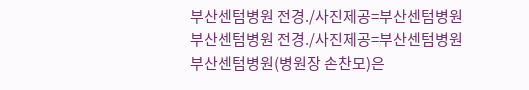부산센텀병원 전경./사진제공=부산센텀병원
부산센텀병원 전경./사진제공=부산센텀병원
부산센텀병원(병원장 손찬모)은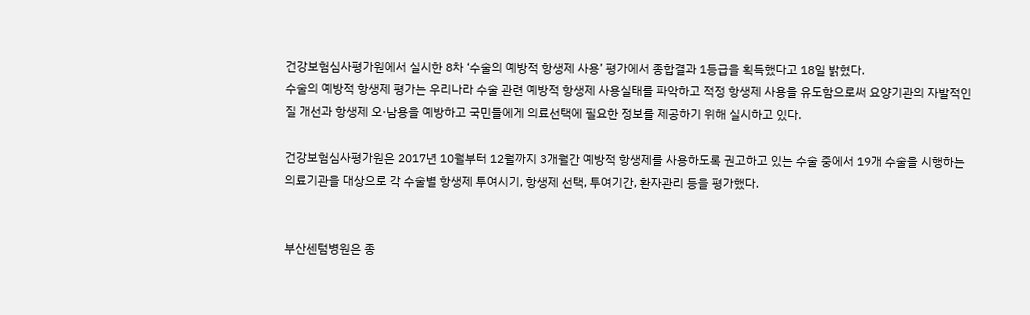건강보험심사평가원에서 실시한 8차 ‘수술의 예방적 항생제 사용’ 평가에서 종합결과 1등급을 획득했다고 18일 밝혔다.
수술의 예방적 항생제 평가는 우리나라 수술 관련 예방적 항생제 사용실태를 파악하고 적정 항생제 사용을 유도함으로써 요양기관의 자발적인 질 개선과 항생제 오·남용을 예방하고 국민들에게 의료선택에 필요한 정보를 제공하기 위해 실시하고 있다.

건강보험심사평가원은 2017년 10월부터 12월까지 3개월간 예방적 항생제를 사용하도록 권고하고 있는 수술 중에서 19개 수술을 시행하는 의료기관을 대상으로 각 수술별 항생제 투여시기, 항생제 선택, 투여기간, 환자관리 등을 평가했다.


부산센텀병원은 종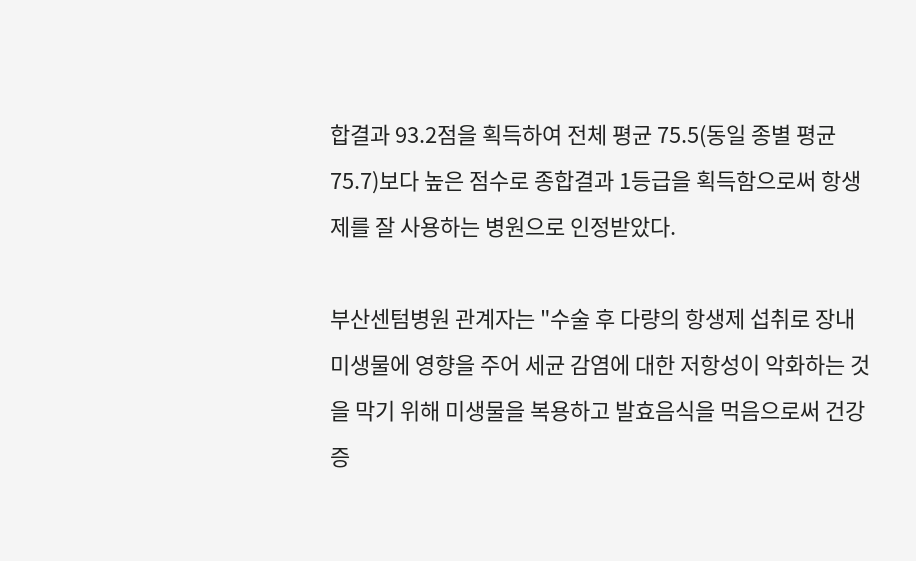합결과 93.2점을 획득하여 전체 평균 75.5(동일 종별 평균 75.7)보다 높은 점수로 종합결과 1등급을 획득함으로써 항생제를 잘 사용하는 병원으로 인정받았다.

부산센텀병원 관계자는 "수술 후 다량의 항생제 섭취로 장내 미생물에 영향을 주어 세균 감염에 대한 저항성이 악화하는 것을 막기 위해 미생물을 복용하고 발효음식을 먹음으로써 건강증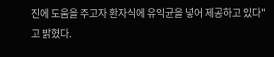진에 도움을 주고자 환자식에 유익균을 넣어 제공하고 있다"고 밝혔다.